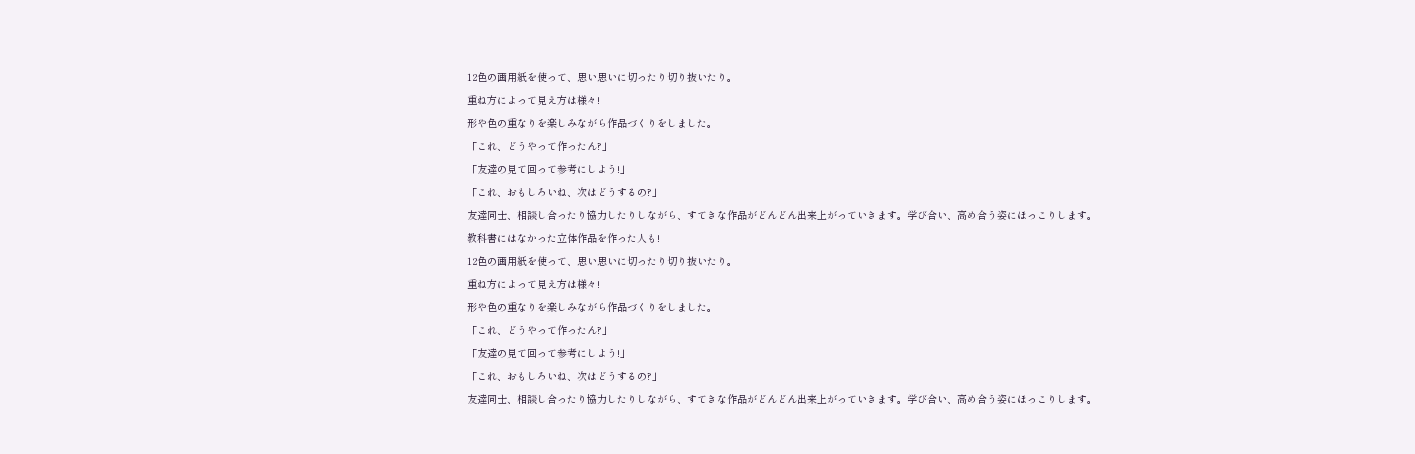12色の画用紙を使って、思い思いに切ったり切り抜いたり。
重ね方によって見え方は様々!
形や色の重なりを楽しみながら作品づくりをしました。
「これ、どうやって作ったん?」
「友達の見て回って参考にしよう!」
「これ、おもしろいね、次はどうするの?」
友達同士、相談し合ったり協力したりしながら、すてきな作品がどんどん出来上がっていきます。学び合い、高め合う姿にほっこりします。
教科書にはなかった立体作品を作った人も!
12色の画用紙を使って、思い思いに切ったり切り抜いたり。
重ね方によって見え方は様々!
形や色の重なりを楽しみながら作品づくりをしました。
「これ、どうやって作ったん?」
「友達の見て回って参考にしよう!」
「これ、おもしろいね、次はどうするの?」
友達同士、相談し合ったり協力したりしながら、すてきな作品がどんどん出来上がっていきます。学び合い、高め合う姿にほっこりします。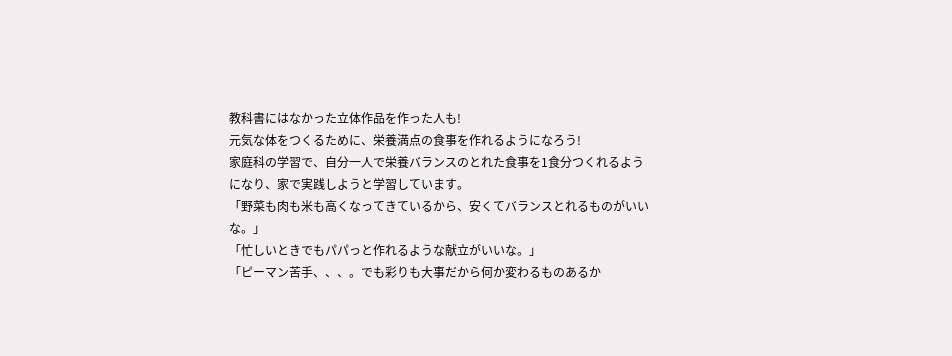教科書にはなかった立体作品を作った人も!
元気な体をつくるために、栄養満点の食事を作れるようになろう!
家庭科の学習で、自分一人で栄養バランスのとれた食事を1食分つくれるようになり、家で実践しようと学習しています。
「野菜も肉も米も高くなってきているから、安くてバランスとれるものがいいな。」
「忙しいときでもパパっと作れるような献立がいいな。」
「ピーマン苦手、、、。でも彩りも大事だから何か変わるものあるか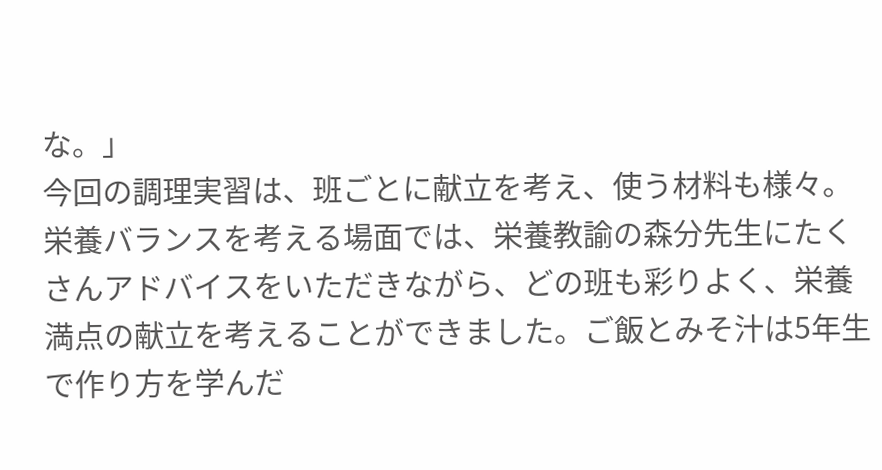な。」
今回の調理実習は、班ごとに献立を考え、使う材料も様々。栄養バランスを考える場面では、栄養教諭の森分先生にたくさんアドバイスをいただきながら、どの班も彩りよく、栄養満点の献立を考えることができました。ご飯とみそ汁は5年生で作り方を学んだ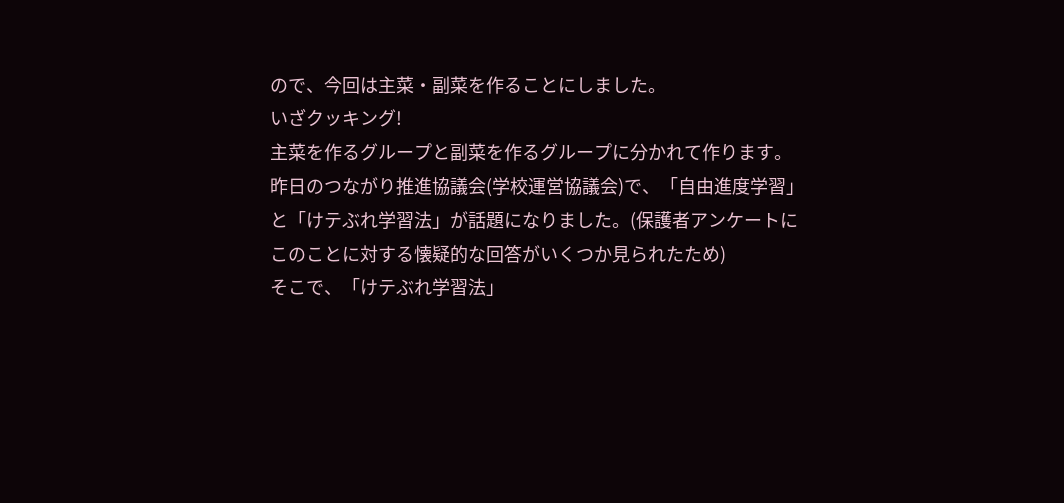ので、今回は主菜・副菜を作ることにしました。
いざクッキング!
主菜を作るグループと副菜を作るグループに分かれて作ります。昨日のつながり推進協議会(学校運営協議会)で、「自由進度学習」と「けテぶれ学習法」が話題になりました。(保護者アンケートにこのことに対する懐疑的な回答がいくつか見られたため)
そこで、「けテぶれ学習法」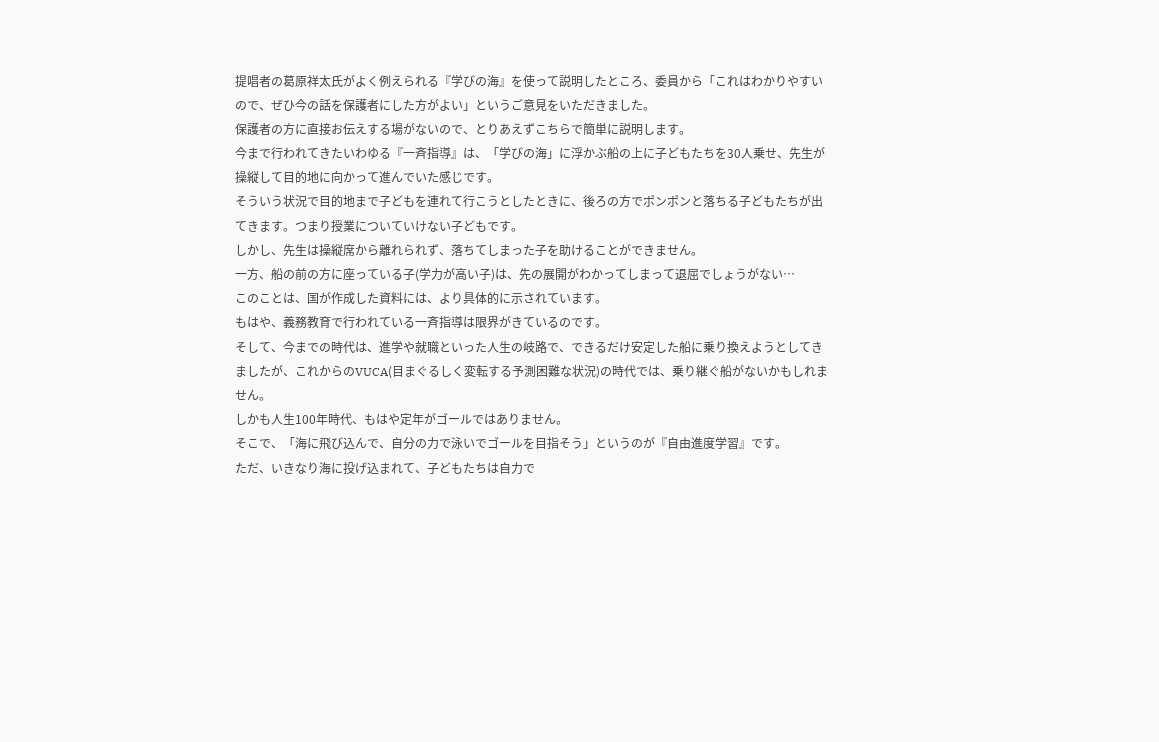提唱者の葛原祥太氏がよく例えられる『学びの海』を使って説明したところ、委員から「これはわかりやすいので、ぜひ今の話を保護者にした方がよい」というご意見をいただきました。
保護者の方に直接お伝えする場がないので、とりあえずこちらで簡単に説明します。
今まで行われてきたいわゆる『一斉指導』は、「学びの海」に浮かぶ船の上に子どもたちを30人乗せ、先生が操縦して目的地に向かって進んでいた感じです。
そういう状況で目的地まで子どもを連れて行こうとしたときに、後ろの方でポンポンと落ちる子どもたちが出てきます。つまり授業についていけない子どもです。
しかし、先生は操縦席から離れられず、落ちてしまった子を助けることができません。
一方、船の前の方に座っている子(学力が高い子)は、先の展開がわかってしまって退屈でしょうがない…
このことは、国が作成した資料には、より具体的に示されています。
もはや、義務教育で行われている一斉指導は限界がきているのです。
そして、今までの時代は、進学や就職といった人生の岐路で、できるだけ安定した船に乗り換えようとしてきましたが、これからのVUCA(目まぐるしく変転する予測困難な状況)の時代では、乗り継ぐ船がないかもしれません。
しかも人生100年時代、もはや定年がゴールではありません。
そこで、「海に飛び込んで、自分の力で泳いでゴールを目指そう」というのが『自由進度学習』です。
ただ、いきなり海に投げ込まれて、子どもたちは自力で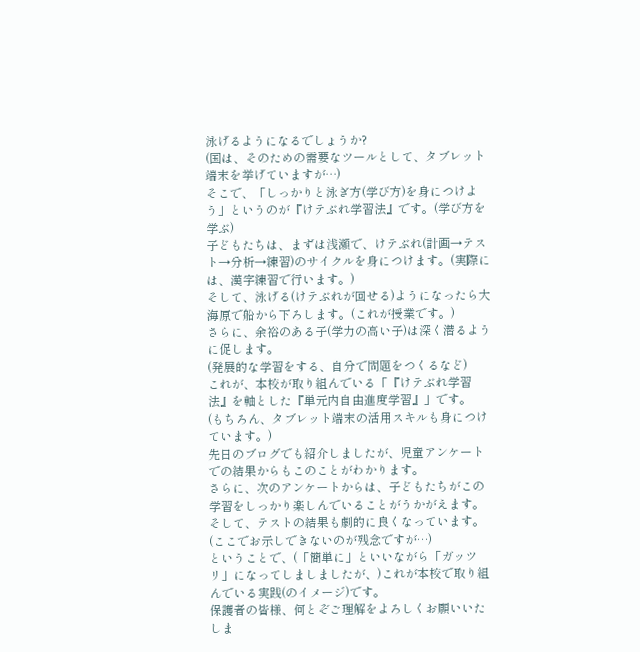泳げるようになるでしょうか?
(国は、そのための需要なツールとして、タブレット端末を挙げていますが…)
そこで、「しっかりと泳ぎ方(学び方)を身につけよう」というのが『けテぶれ学習法』です。(学び方を学ぶ)
子どもたちは、まずは浅瀬で、けテぶれ(計画→テスト→分析→練習)のサイクルを身につけます。(実際には、漢字練習で行います。)
そして、泳げる(けテぶれが回せる)ようになったら大海原で船から下ろします。(これが授業です。)
さらに、余裕のある子(学力の高い子)は深く潜るように促します。
(発展的な学習をする、自分で問題をつくるなど)
これが、本校が取り組んでいる「『けテぶれ学習法』を軸とした『単元内自由進度学習』」です。
(もちろん、タブレット端末の活用スキルも身につけています。)
先日のブログでも紹介しましたが、児童アンケートでの結果からもこのことがわかります。
さらに、次のアンケートからは、子どもたちがこの学習をしっかり楽しんでいることがうかがえます。
そして、テストの結果も劇的に良くなっています。(ここでお示しできないのが残念ですが…)
ということで、(「簡単に」といいながら「ガッツリ」になってしましましたが、)これが本校で取り組んでいる実践(のイメージ)です。
保護者の皆様、何とぞご理解をよろしくお願いいたしま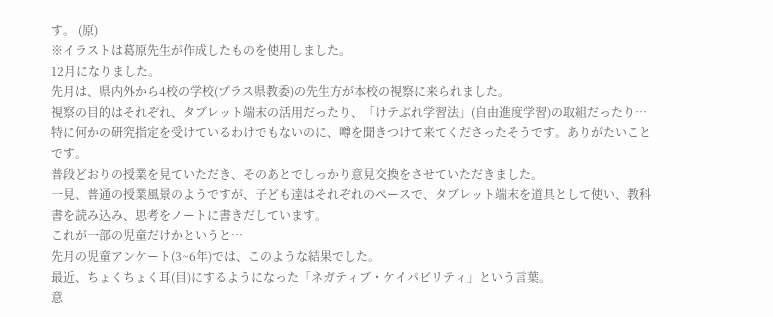す。 (原)
※イラストは葛原先生が作成したものを使用しました。
12月になりました。
先月は、県内外から4校の学校(プラス県教委)の先生方が本校の視察に来られました。
視察の目的はそれぞれ、タブレット端末の活用だったり、「けテぶれ学習法」(自由進度学習)の取組だったり…
特に何かの研究指定を受けているわけでもないのに、噂を聞きつけて来てくださったそうです。ありがたいことです。
普段どおりの授業を見ていただき、そのあとでしっかり意見交換をさせていただきました。
一見、普通の授業風景のようですが、子ども達はそれぞれのペースで、タブレット端末を道具として使い、教科書を読み込み、思考をノートに書きだしています。
これが一部の児童だけかというと…
先月の児童アンケート(3~6年)では、このような結果でした。
最近、ちょくちょく耳(目)にするようになった「ネガティブ・ケイパビリティ」という言葉。
意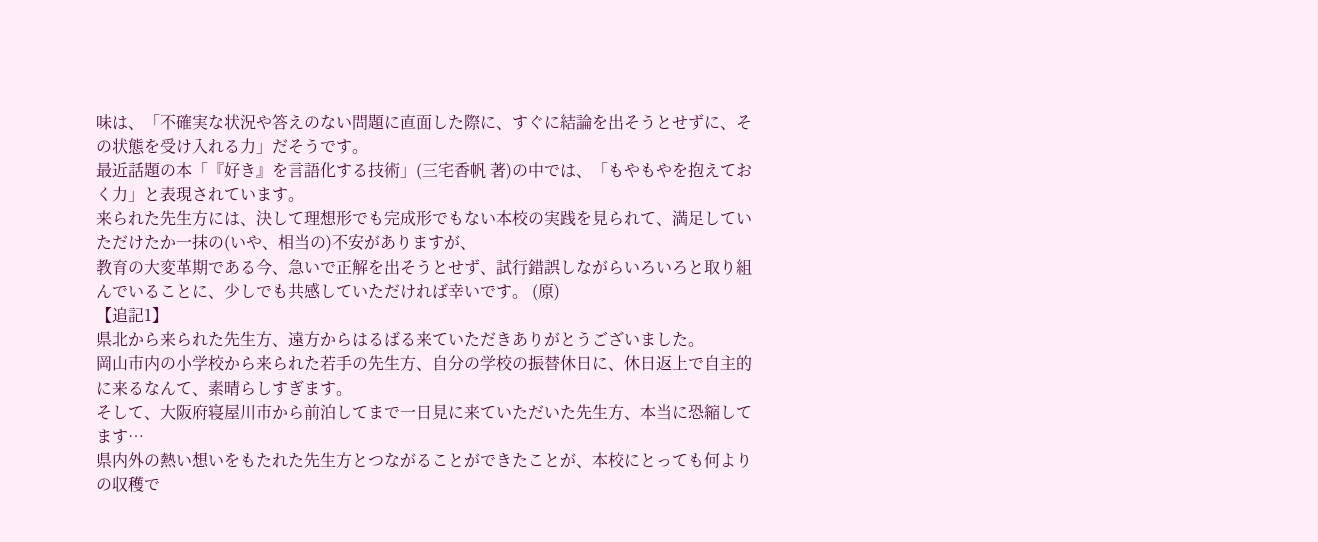味は、「不確実な状況や答えのない問題に直面した際に、すぐに結論を出そうとせずに、その状態を受け入れる力」だそうです。
最近話題の本「『好き』を言語化する技術」(三宅香帆 著)の中では、「もやもやを抱えておく力」と表現されています。
来られた先生方には、決して理想形でも完成形でもない本校の実践を見られて、満足していただけたか一抹の(いや、相当の)不安がありますが、
教育の大変革期である今、急いで正解を出そうとせず、試行錯誤しながらいろいろと取り組んでいることに、少しでも共感していただければ幸いです。 (原)
【追記1】
県北から来られた先生方、遠方からはるばる来ていただきありがとうございました。
岡山市内の小学校から来られた若手の先生方、自分の学校の振替休日に、休日返上で自主的に来るなんて、素晴らしすぎます。
そして、大阪府寝屋川市から前泊してまで一日見に来ていただいた先生方、本当に恐縮してます…
県内外の熱い想いをもたれた先生方とつながることができたことが、本校にとっても何よりの収穫で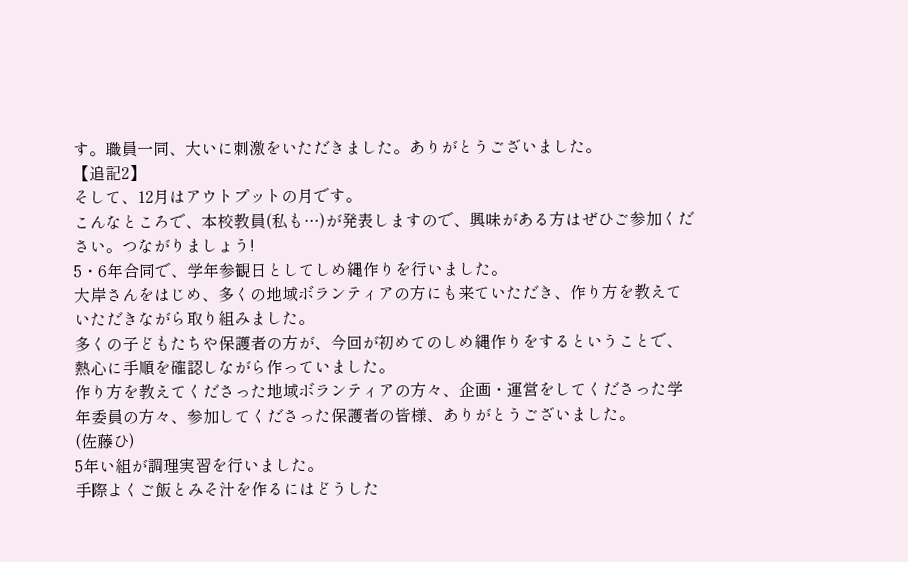す。職員一同、大いに刺激をいただきました。ありがとうございました。
【追記2】
そして、12月はアウトプットの月です。
こんなところで、本校教員(私も…)が発表しますので、興味がある方はぜひご参加ください。つながりましょう!
5・6年合同で、学年参観日としてしめ縄作りを行いました。
大岸さんをはじめ、多くの地域ボランティアの方にも来ていただき、作り方を教えていただきながら取り組みました。
多くの子どもたちや保護者の方が、今回が初めてのしめ縄作りをするということで、熱心に手順を確認しながら作っていました。
作り方を教えてくださった地域ボランティアの方々、企画・運営をしてくださった学年委員の方々、参加してくださった保護者の皆様、ありがとうございました。
(佐藤ひ)
5年い組が調理実習を行いました。
手際よくご飯とみそ汁を作るにはどうした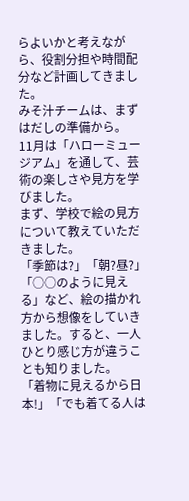らよいかと考えながら、役割分担や時間配分など計画してきました。
みそ汁チームは、まずはだしの準備から。
11月は「ハローミュージアム」を通して、芸術の楽しさや見方を学びました。
まず、学校で絵の見方について教えていただきました。
「季節は?」「朝?昼?」「○○のように見える」など、絵の描かれ方から想像をしていきました。すると、一人ひとり感じ方が違うことも知りました。
「着物に見えるから日本!」「でも着てる人は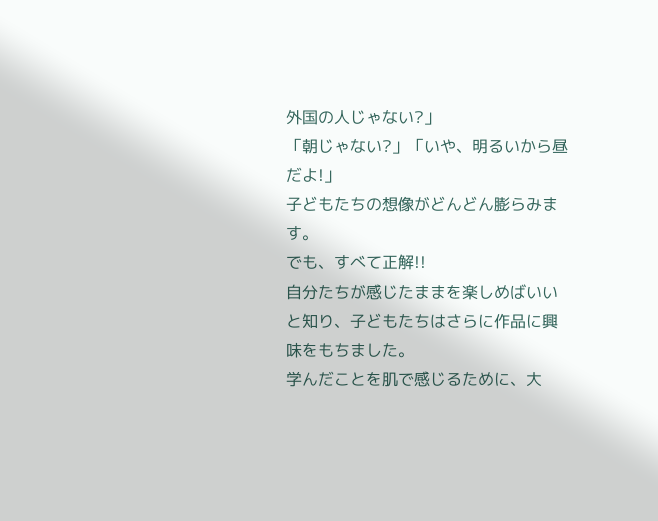外国の人じゃない?」
「朝じゃない?」「いや、明るいから昼だよ!」
子どもたちの想像がどんどん膨らみます。
でも、すべて正解!!
自分たちが感じたままを楽しめばいいと知り、子どもたちはさらに作品に興味をもちました。
学んだことを肌で感じるために、大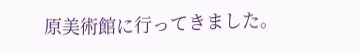原美術館に行ってきました。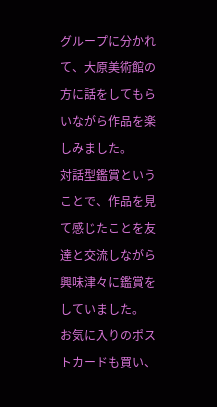グループに分かれて、大原美術館の方に話をしてもらいながら作品を楽しみました。
対話型鑑賞ということで、作品を見て感じたことを友達と交流しながら興味津々に鑑賞をしていました。
お気に入りのポストカードも買い、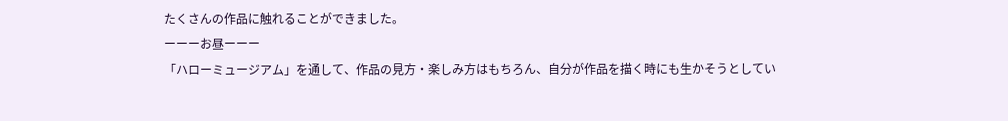たくさんの作品に触れることができました。
ーーーお昼ーーー
「ハローミュージアム」を通して、作品の見方・楽しみ方はもちろん、自分が作品を描く時にも生かそうとしてい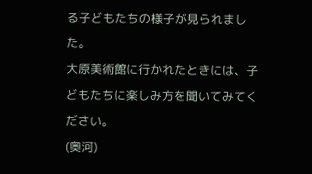る子どもたちの様子が見られました。
大原美術館に行かれたときには、子どもたちに楽しみ方を聞いてみてください。
(奥河)